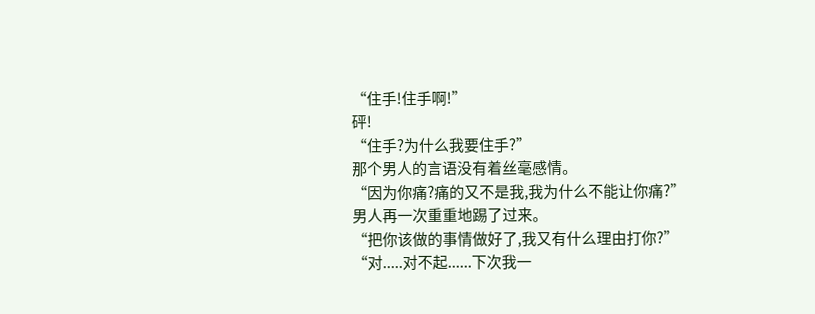“住手!住手啊!”
砰!
“住手?为什么我要住手?”
那个男人的言语没有着丝毫感情。
“因为你痛?痛的又不是我,我为什么不能让你痛?”
男人再一次重重地踢了过来。
“把你该做的事情做好了,我又有什么理由打你?”
“对.....对不起......下次我一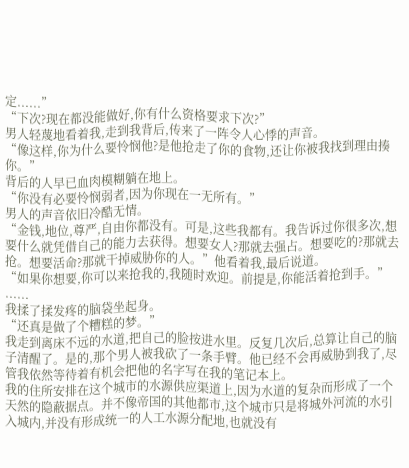定......”
“下次?现在都没能做好,你有什么资格要求下次?”
男人轻蔑地看着我,走到我背后,传来了一阵令人心悸的声音。
“像这样,你为什么要怜悯他?是他抢走了你的食物,还让你被我找到理由揍你。”
背后的人早已血肉模糊躺在地上。
“你没有必要怜悯弱者,因为你现在一无所有。”
男人的声音依旧冷酷无情。
“金钱,地位,尊严,自由你都没有。可是,这些我都有。我告诉过你很多次,想要什么就凭借自己的能力去获得。想要女人?那就去强占。想要吃的?那就去抢。想要活命?那就干掉威胁你的人。”他看着我,最后说道。
“如果你想要,你可以来抢我的,我随时欢迎。前提是,你能活着抢到手。”
......
我揉了揉发疼的脑袋坐起身。
“还真是做了个糟糕的梦。”
我走到离床不远的水道,把自己的脸按进水里。反复几次后,总算让自己的脑子清醒了。是的,那个男人被我砍了一条手臂。他已经不会再威胁到我了,尽管我依然等待着有机会把他的名字写在我的笔记本上。
我的住所安排在这个城市的水源供应渠道上,因为水道的复杂而形成了一个天然的隐蔽据点。并不像帝国的其他都市,这个城市只是将城外河流的水引入城内,并没有形成统一的人工水源分配地,也就没有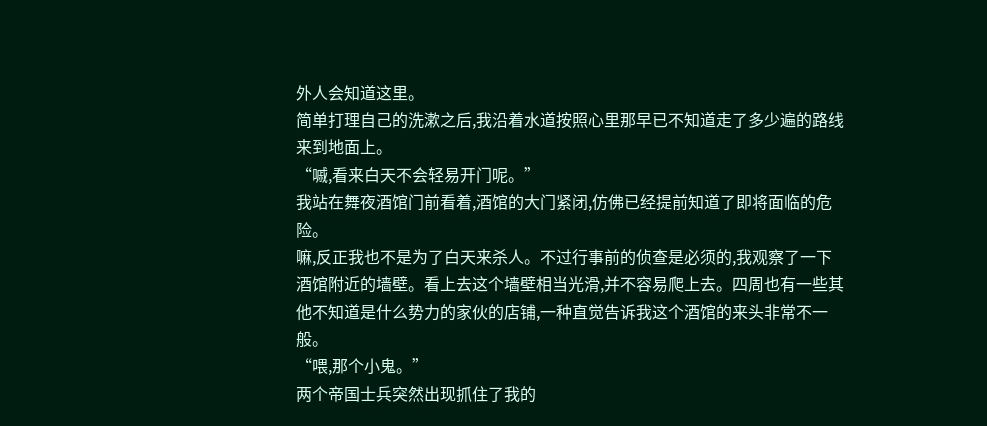外人会知道这里。
简单打理自己的洗漱之后,我沿着水道按照心里那早已不知道走了多少遍的路线来到地面上。
“嘁,看来白天不会轻易开门呢。”
我站在舞夜酒馆门前看着,酒馆的大门紧闭,仿佛已经提前知道了即将面临的危险。
嘛,反正我也不是为了白天来杀人。不过行事前的侦查是必须的,我观察了一下酒馆附近的墙壁。看上去这个墙壁相当光滑,并不容易爬上去。四周也有一些其他不知道是什么势力的家伙的店铺,一种直觉告诉我这个酒馆的来头非常不一般。
“喂,那个小鬼。”
两个帝国士兵突然出现抓住了我的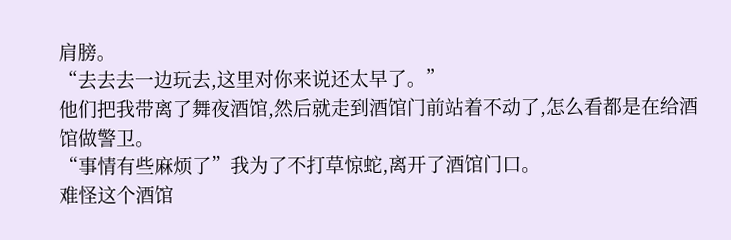肩膀。
“去去去一边玩去,这里对你来说还太早了。”
他们把我带离了舞夜酒馆,然后就走到酒馆门前站着不动了,怎么看都是在给酒馆做警卫。
“事情有些麻烦了”我为了不打草惊蛇,离开了酒馆门口。
难怪这个酒馆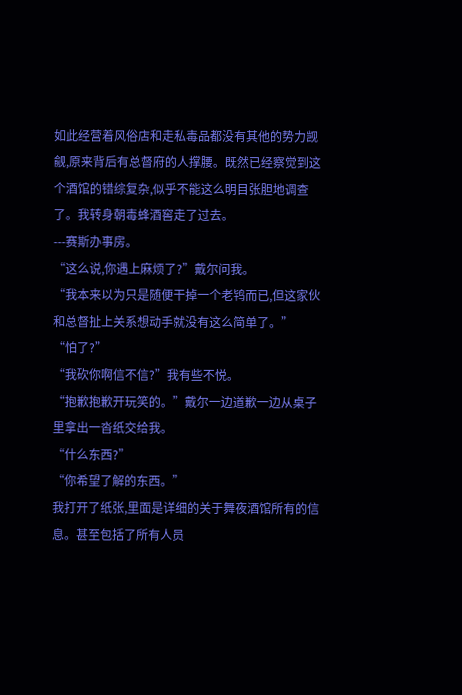如此经营着风俗店和走私毒品都没有其他的势力觊觎,原来背后有总督府的人撑腰。既然已经察觉到这个酒馆的错综复杂,似乎不能这么明目张胆地调查了。我转身朝毒蜂酒窖走了过去。
---赛斯办事房。
“这么说,你遇上麻烦了?”戴尔问我。
“我本来以为只是随便干掉一个老鸨而已,但这家伙和总督扯上关系想动手就没有这么简单了。”
“怕了?”
“我砍你啊信不信?”我有些不悦。
“抱歉抱歉开玩笑的。”戴尔一边道歉一边从桌子里拿出一沓纸交给我。
“什么东西?”
“你希望了解的东西。”
我打开了纸张,里面是详细的关于舞夜酒馆所有的信息。甚至包括了所有人员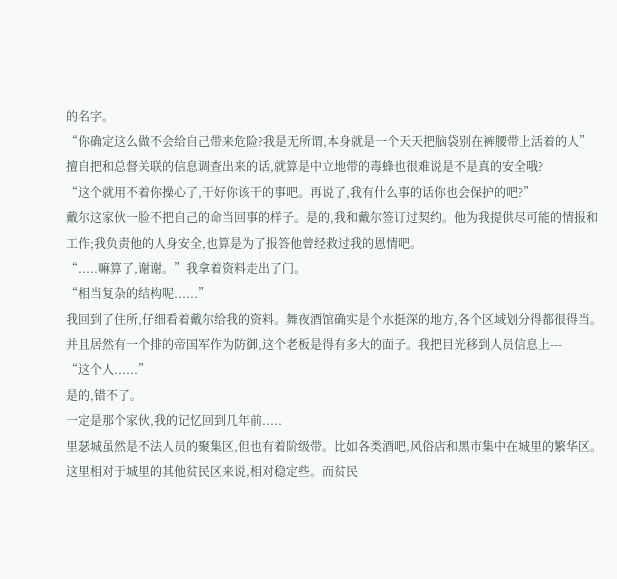的名字。
“你确定这么做不会给自己带来危险?我是无所谓,本身就是一个天天把脑袋别在裤腰带上活着的人”
擅自把和总督关联的信息调查出来的话,就算是中立地带的毒蜂也很难说是不是真的安全哦?
“这个就用不着你操心了,干好你该干的事吧。再说了,我有什么事的话你也会保护的吧?”
戴尔这家伙一脸不把自己的命当回事的样子。是的,我和戴尔签订过契约。他为我提供尽可能的情报和工作;我负责他的人身安全,也算是为了报答他曾经救过我的恩情吧。
“.....嘛算了,谢谢。”我拿着资料走出了门。
“相当复杂的结构呢......”
我回到了住所,仔细看着戴尔给我的资料。舞夜酒馆确实是个水挺深的地方,各个区域划分得都很得当。并且居然有一个排的帝国军作为防御,这个老板是得有多大的面子。我把目光移到人员信息上---
“这个人......”
是的,错不了。
一定是那个家伙,我的记忆回到几年前.....
里瑟城虽然是不法人员的聚集区,但也有着阶级带。比如各类酒吧,风俗店和黑市集中在城里的繁华区。这里相对于城里的其他贫民区来说,相对稳定些。而贫民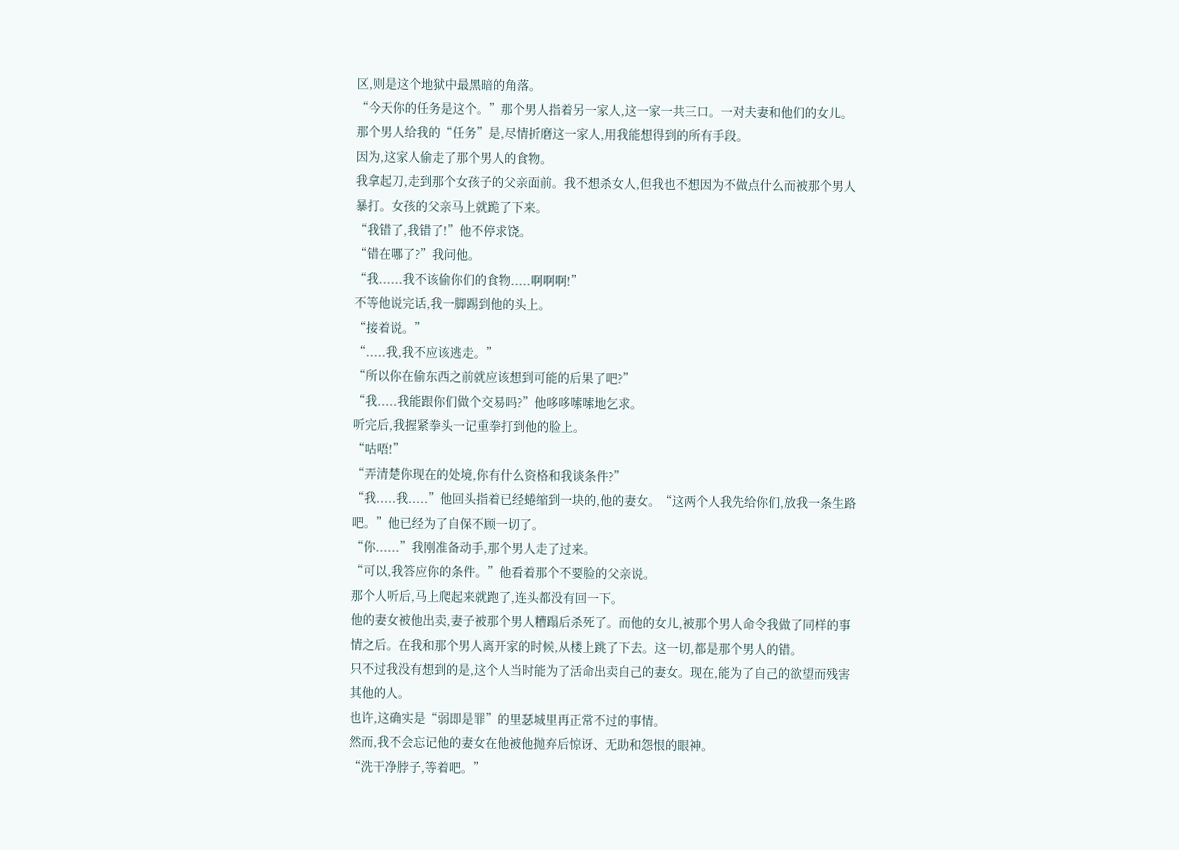区,则是这个地狱中最黑暗的角落。
“今天你的任务是这个。”那个男人指着另一家人,这一家一共三口。一对夫妻和他们的女儿。
那个男人给我的“任务”是,尽情折磨这一家人,用我能想得到的所有手段。
因为,这家人偷走了那个男人的食物。
我拿起刀,走到那个女孩子的父亲面前。我不想杀女人,但我也不想因为不做点什么而被那个男人暴打。女孩的父亲马上就跪了下来。
“我错了,我错了!”他不停求饶。
“错在哪了?”我问他。
“我......我不该偷你们的食物.....啊啊啊!”
不等他说完话,我一脚踢到他的头上。
“接着说。”
“.....我,我不应该逃走。”
“所以你在偷东西之前就应该想到可能的后果了吧?”
“我.....我能跟你们做个交易吗?”他哆哆嗦嗦地乞求。
听完后,我握紧拳头一记重拳打到他的脸上。
“咕唔!”
“弄清楚你现在的处境,你有什么资格和我谈条件?”
“我.....我.....”他回头指着已经蜷缩到一块的,他的妻女。“这两个人我先给你们,放我一条生路吧。”他已经为了自保不顾一切了。
“你......”我刚准备动手,那个男人走了过来。
“可以,我答应你的条件。”他看着那个不要脸的父亲说。
那个人听后,马上爬起来就跑了,连头都没有回一下。
他的妻女被他出卖,妻子被那个男人糟蹋后杀死了。而他的女儿,被那个男人命令我做了同样的事情之后。在我和那个男人离开家的时候,从楼上跳了下去。这一切,都是那个男人的错。
只不过我没有想到的是,这个人当时能为了活命出卖自己的妻女。现在,能为了自己的欲望而残害其他的人。
也许,这确实是“弱即是罪”的里瑟城里再正常不过的事情。
然而,我不会忘记他的妻女在他被他抛弃后惊讶、无助和怨恨的眼神。
“洗干净脖子,等着吧。”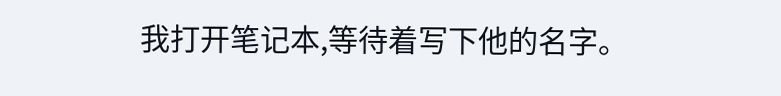我打开笔记本,等待着写下他的名字。